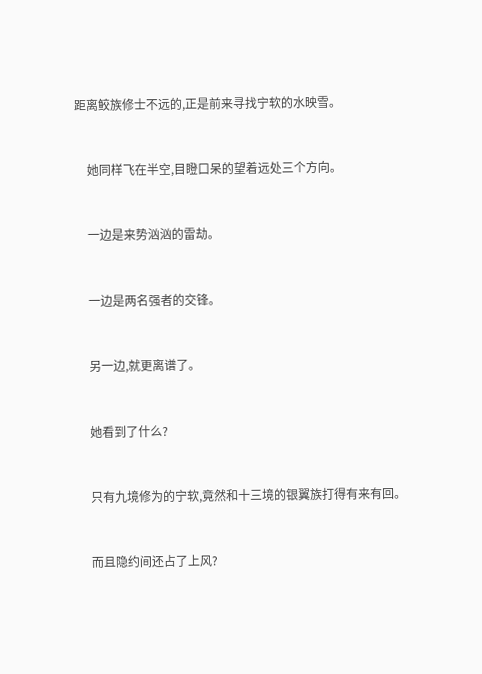距离鲛族修士不远的,正是前来寻找宁软的水映雪。


    她同样飞在半空,目瞪口呆的望着远处三个方向。


    一边是来势汹汹的雷劫。


    一边是两名强者的交锋。


    另一边,就更离谱了。


    她看到了什么?


    只有九境修为的宁软,竟然和十三境的银翼族打得有来有回。


    而且隐约间还占了上风?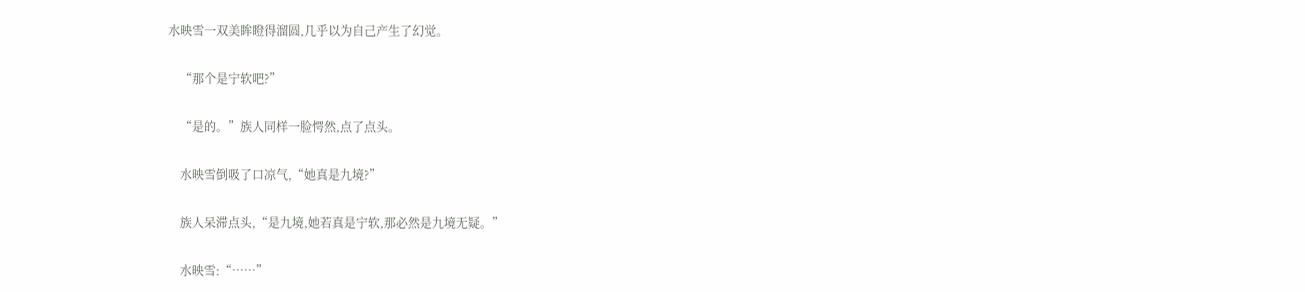水映雪一双美眸瞪得溜圆,几乎以为自己产生了幻觉。


    “那个是宁软吧?”


    “是的。”族人同样一脸愕然,点了点头。


    水映雪倒吸了口凉气,“她真是九境?”


    族人呆滞点头,“是九境,她若真是宁软,那必然是九境无疑。”


    水映雪:“……”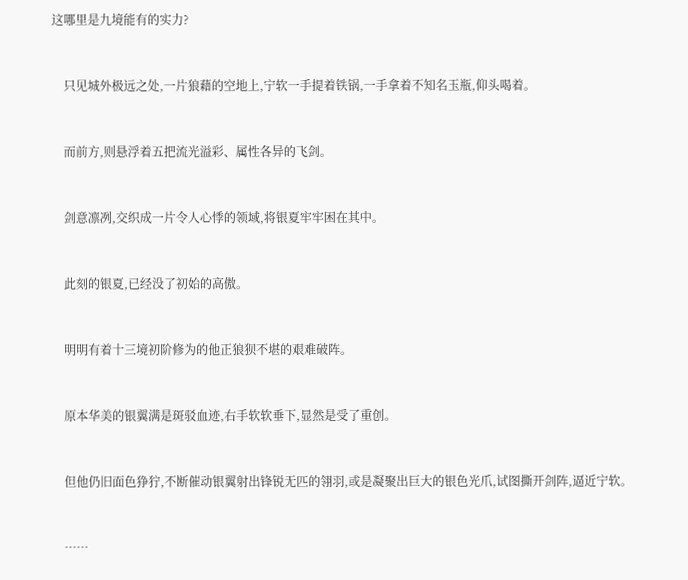这哪里是九境能有的实力?


    只见城外极远之处,一片狼藉的空地上,宁软一手提着铁锅,一手拿着不知名玉瓶,仰头喝着。


    而前方,则悬浮着五把流光溢彩、属性各异的飞剑。


    剑意凛冽,交织成一片令人心悸的领域,将银夏牢牢困在其中。


    此刻的银夏,已经没了初始的高傲。


    明明有着十三境初阶修为的他正狼狈不堪的艰难破阵。


    原本华美的银翼满是斑驳血迹,右手软软垂下,显然是受了重创。


    但他仍旧面色狰狞,不断催动银翼射出锋锐无匹的翎羽,或是凝聚出巨大的银色光爪,试图撕开剑阵,逼近宁软。


    ……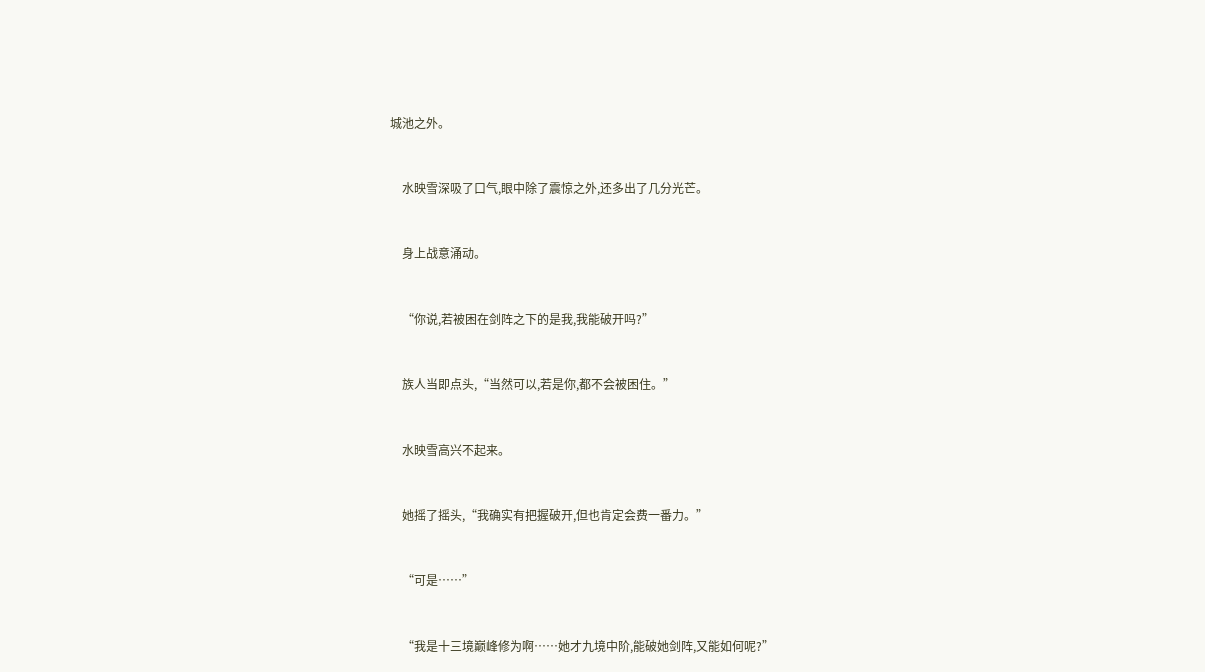城池之外。


    水映雪深吸了口气,眼中除了震惊之外,还多出了几分光芒。


    身上战意涌动。


    “你说,若被困在剑阵之下的是我,我能破开吗?”


    族人当即点头,“当然可以,若是你,都不会被困住。”


    水映雪高兴不起来。


    她摇了摇头,“我确实有把握破开,但也肯定会费一番力。”


    “可是……”


    “我是十三境巅峰修为啊……她才九境中阶,能破她剑阵,又能如何呢?”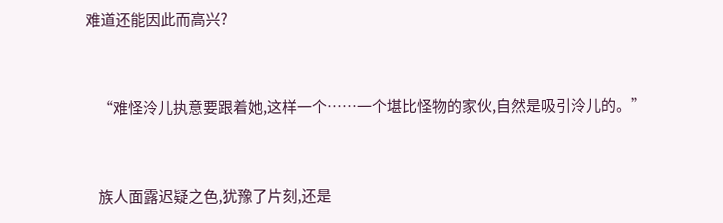难道还能因此而高兴?


    “难怪泠儿执意要跟着她,这样一个……一个堪比怪物的家伙,自然是吸引泠儿的。”


    族人面露迟疑之色,犹豫了片刻,还是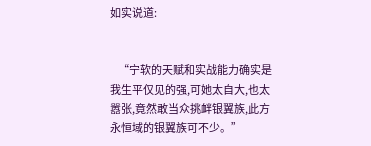如实说道:


    “宁软的天赋和实战能力确实是我生平仅见的强,可她太自大,也太嚣张,竟然敢当众挑衅银翼族,此方永恒域的银翼族可不少。”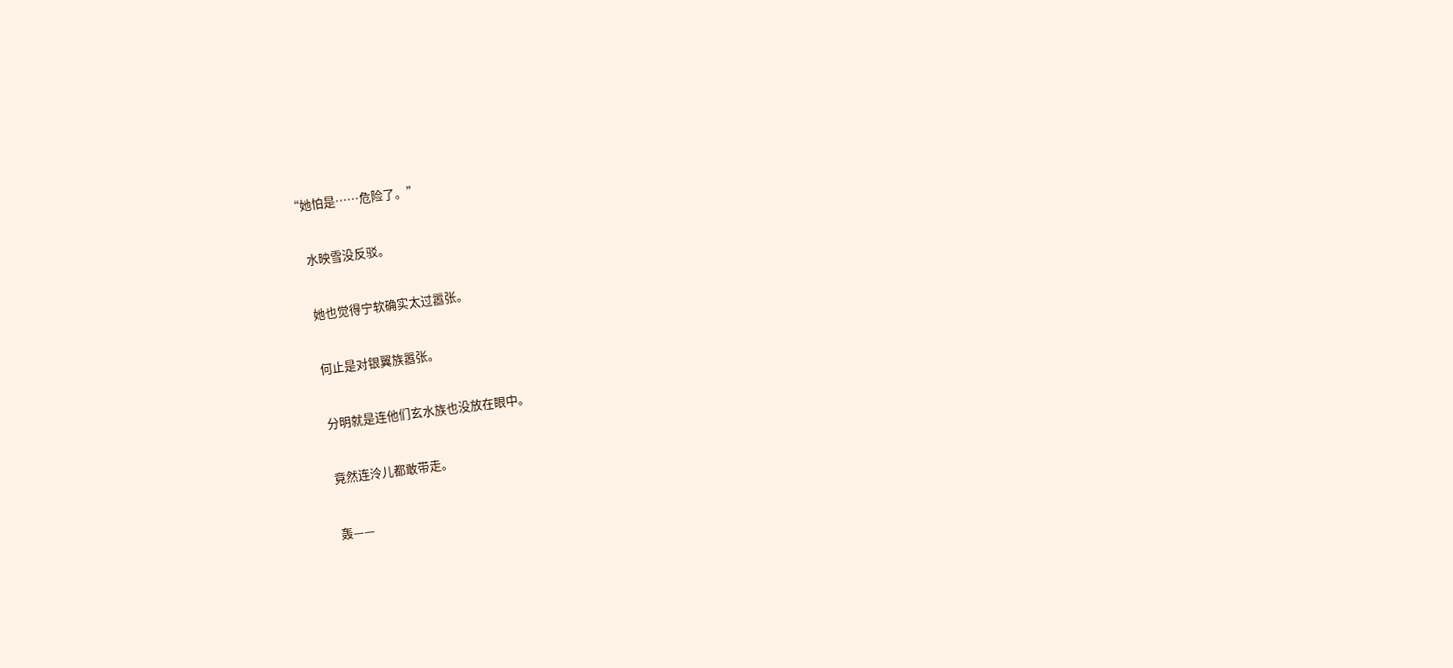“她怕是……危险了。”


    水映雪没反驳。


    她也觉得宁软确实太过嚣张。


    何止是对银翼族嚣张。


    分明就是连他们玄水族也没放在眼中。


    竟然连泠儿都敢带走。


    轰——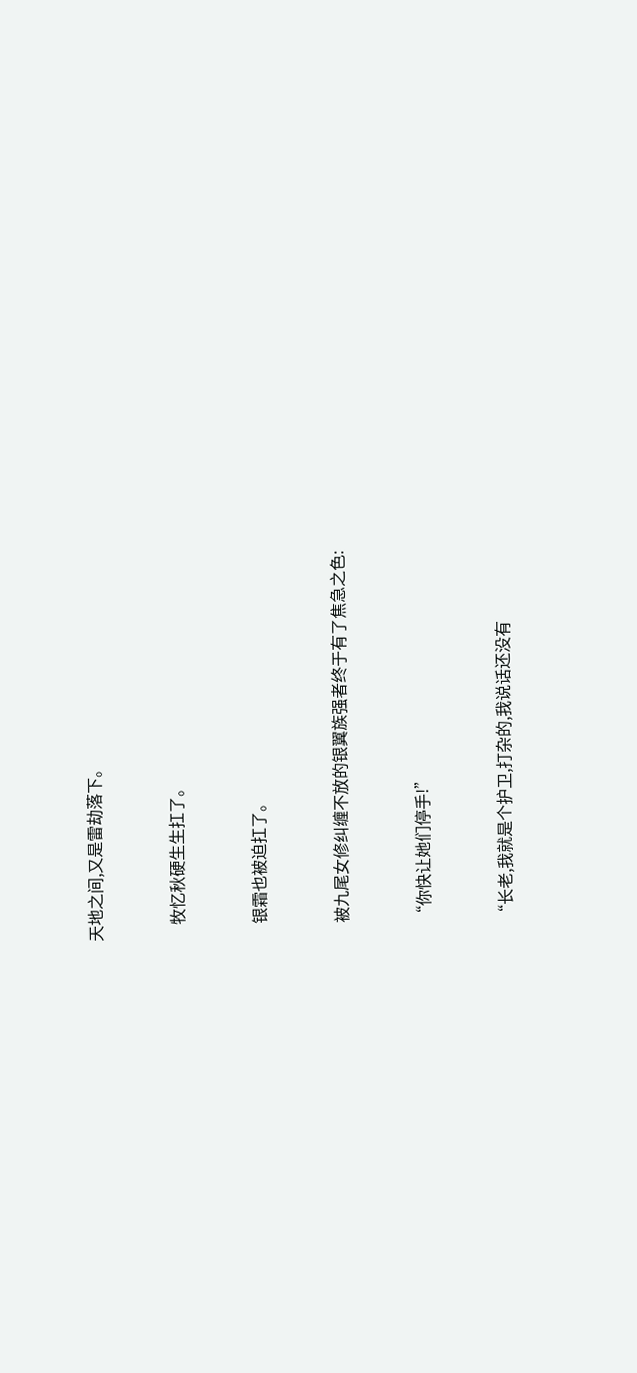天地之间,又是雷劫落下。


    牧忆秋硬生生扛了。


    银霜也被迫扛了。


    被九尾女修纠缠不放的银翼族强者终于有了焦急之色:


    “你快让她们停手!”


    “长老,我就是个护卫,打杂的,我说话还没有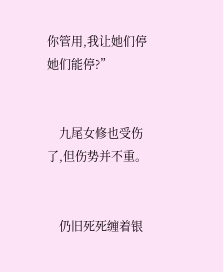你管用,我让她们停她们能停?”


    九尾女修也受伤了,但伤势并不重。


    仍旧死死缠着银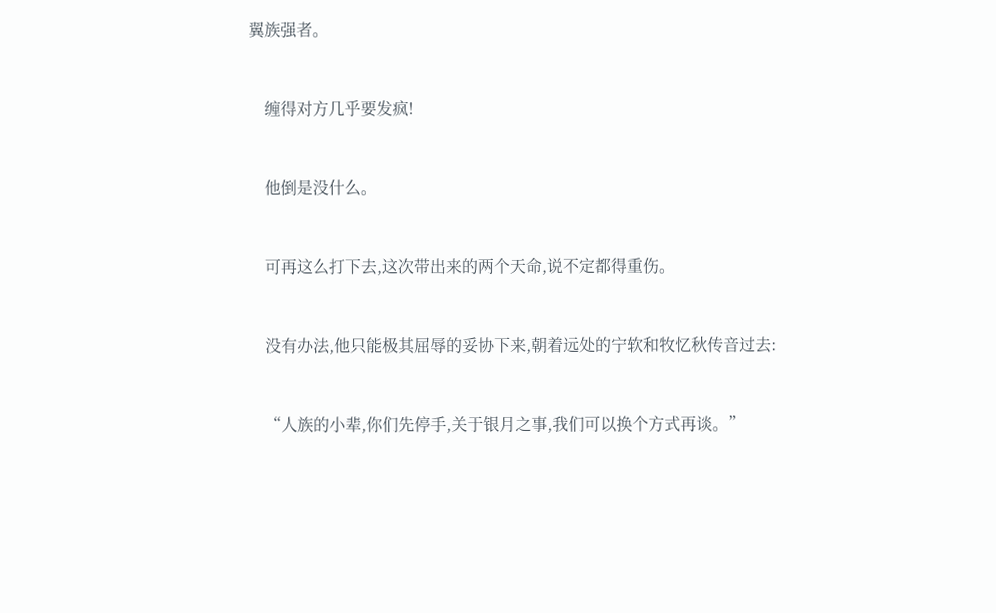翼族强者。


    缠得对方几乎要发疯!


    他倒是没什么。


    可再这么打下去,这次带出来的两个天命,说不定都得重伤。


    没有办法,他只能极其屈辱的妥协下来,朝着远处的宁软和牧忆秋传音过去:


    “人族的小辈,你们先停手,关于银月之事,我们可以换个方式再谈。”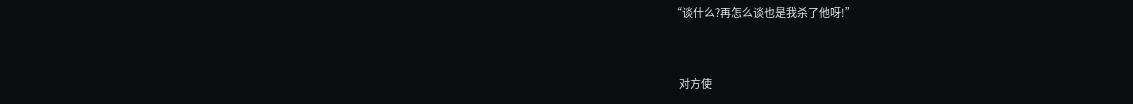“谈什么?再怎么谈也是我杀了他呀!”


    对方使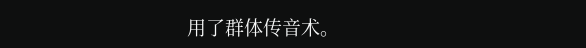用了群体传音术。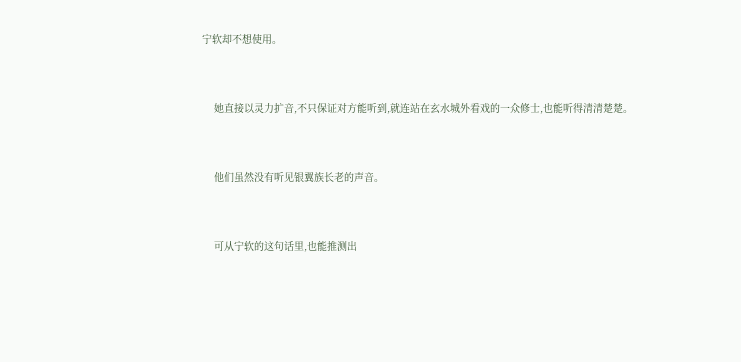宁软却不想使用。


    她直接以灵力扩音,不只保证对方能听到,就连站在玄水城外看戏的一众修士,也能听得清清楚楚。


    他们虽然没有听见银翼族长老的声音。


    可从宁软的这句话里,也能推测出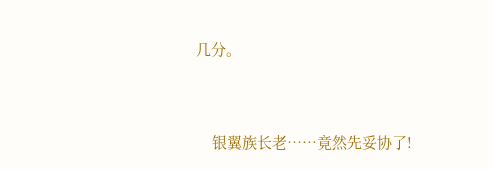几分。


    银翼族长老……竟然先妥协了!